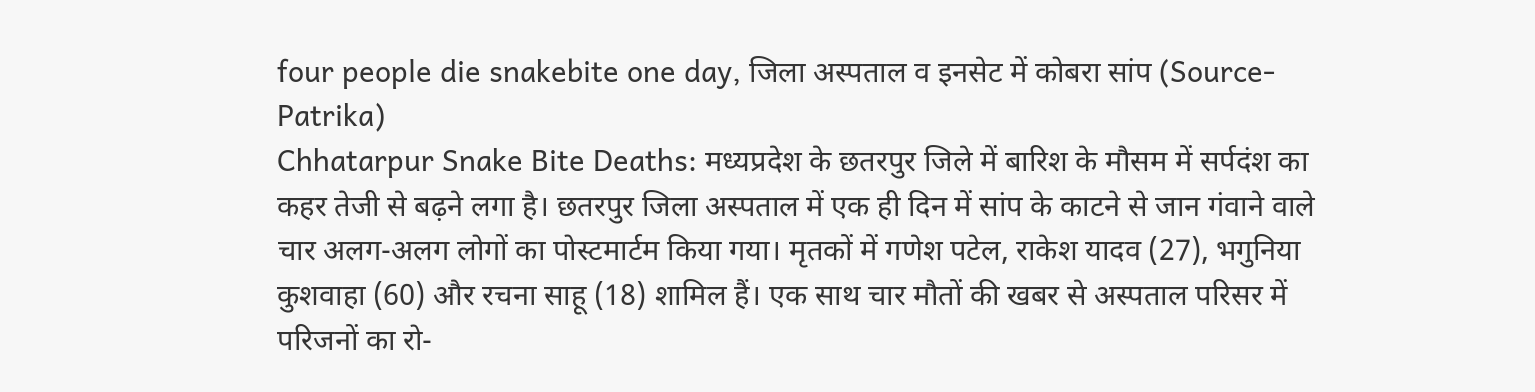four people die snakebite one day, जिला अस्पताल व इनसेट में कोबरा सांप (Source- Patrika)
Chhatarpur Snake Bite Deaths: मध्यप्रदेश के छतरपुर जिले में बारिश के मौसम में सर्पदंश का कहर तेजी से बढ़ने लगा है। छतरपुर जिला अस्पताल में एक ही दिन में सांप के काटने से जान गंवाने वाले चार अलग-अलग लोगों का पोस्टमार्टम किया गया। मृतकों में गणेश पटेल, राकेश यादव (27), भगुनिया कुशवाहा (60) और रचना साहू (18) शामिल हैं। एक साथ चार मौतों की खबर से अस्पताल परिसर में परिजनों का रो-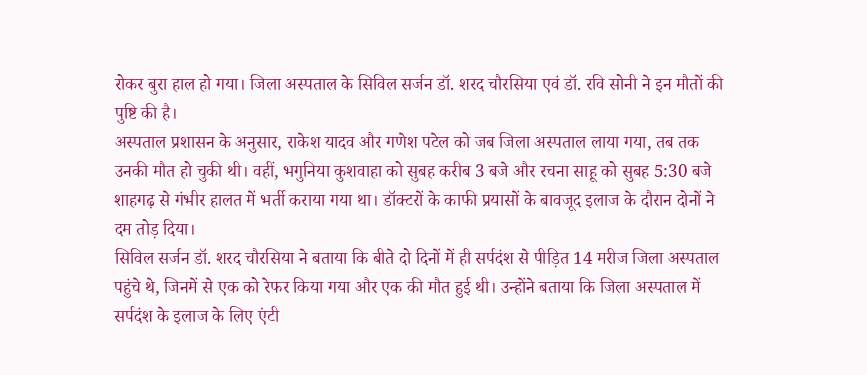रोकर बुरा हाल हो गया। जिला अस्पताल के सिविल सर्जन डॉ. शरद चौरसिया एवं डॉ. रवि सोनी ने इन मौतों की पुष्टि की है।
अस्पताल प्रशासन के अनुसार, राकेश यादव और गणेश पटेल को जब जिला अस्पताल लाया गया, तब तक उनकी मौत हो चुकी थी। वहीं, भगुनिया कुशवाहा को सुबह करीब 3 बजे और रचना साहू को सुबह 5:30 बजे शाहगढ़ से गंभीर हालत में भर्ती कराया गया था। डॉक्टरों के काफी प्रयासों के बावजूद इलाज के दौरान दोनों ने दम तोड़ दिया।
सिविल सर्जन डॉ. शरद चौरसिया ने बताया कि बीते दो दिनों में ही सर्पदंश से पीड़ित 14 मरीज जिला अस्पताल पहुंचे थे, जिनमें से एक को रेफर किया गया और एक की मौत हुई थी। उन्होंने बताया कि जिला अस्पताल में सर्पदंश के इलाज के लिए एंटी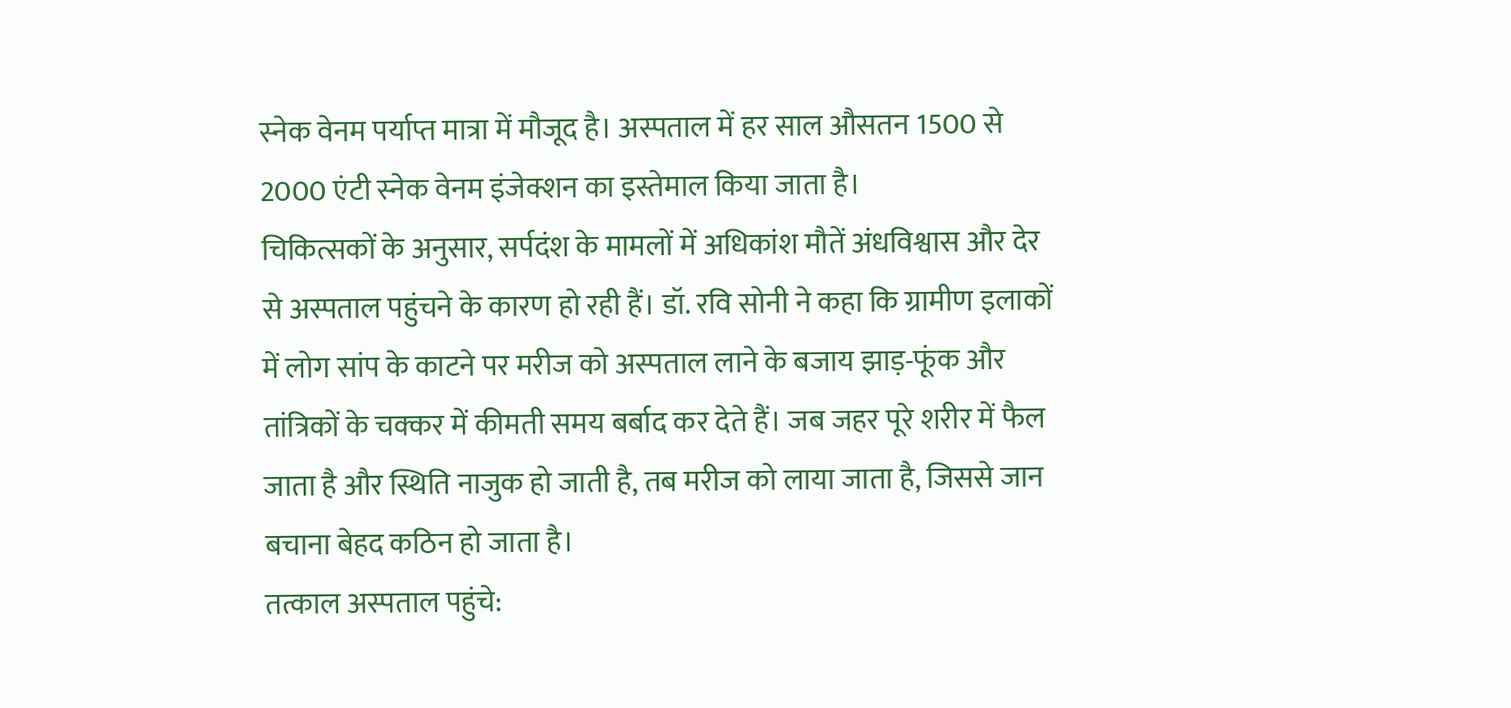स्नेक वेनम पर्याप्त मात्रा में मौजूद है। अस्पताल में हर साल औसतन 1500 से 2000 एंटी स्नेक वेनम इंजेक्शन का इस्तेमाल किया जाता है।
चिकित्सकों के अनुसार, सर्पदंश के मामलों में अधिकांश मौतें अंधविश्वास और देर से अस्पताल पहुंचने के कारण हो रही हैं। डॉ. रवि सोनी ने कहा कि ग्रामीण इलाकों में लोग सांप के काटने पर मरीज को अस्पताल लाने के बजाय झाड़-फूंक और तांत्रिकों के चक्कर में कीमती समय बर्बाद कर देते हैं। जब जहर पूरे शरीर में फैल जाता है और स्थिति नाजुक हो जाती है, तब मरीज को लाया जाता है, जिससे जान बचाना बेहद कठिन हो जाता है।
तत्काल अस्पताल पहुंचे: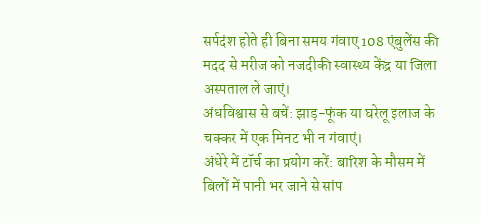सर्पदंश होते ही बिना समय गंवाए 108 एंबुलेंस की मदद से मरीज को नजदीकी स्वास्थ्य केंद्र या जिला अस्पताल ले जाएं।
अंधविश्वास से बचें: झाड़-फूंक या घरेलू इलाज के चक्कर में एक मिनट भी न गंवाएं।
अंधेरे में टॉर्च का प्रयोग करें: बारिश के मौसम में बिलों में पानी भर जाने से सांप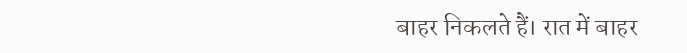बाहर निकलते हैं। रात में बाहर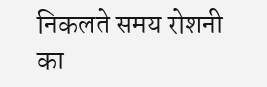निकलते समय रोशनी का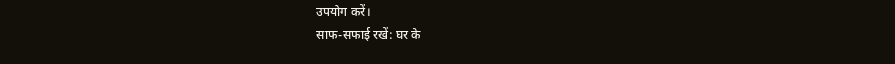उपयोग करें।
साफ-सफाई रखें: घर के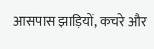आसपास झाड़ियों, कचरे और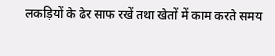लकड़ियों के ढेर साफ रखें तथा खेतों में काम करते समय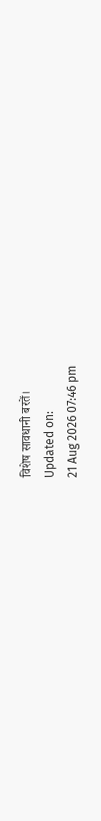विशेष सावधानी बरतें।
Updated on:
21 Aug 2026 07:46 pm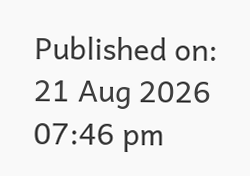Published on:
21 Aug 2026 07:46 pm